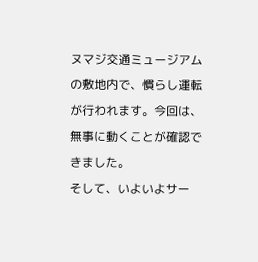ヌマジ交通ミュージアムの敷地内で、慣らし運転が行われます。今回は、無事に動くことが確認できました。
そして、いよいよサー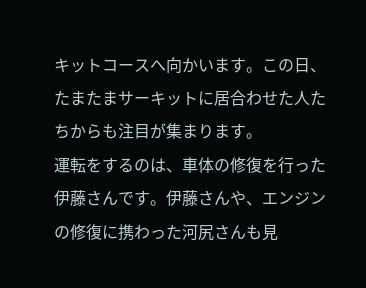キットコースへ向かいます。この日、たまたまサーキットに居合わせた人たちからも注目が集まります。
運転をするのは、車体の修復を行った伊藤さんです。伊藤さんや、エンジンの修復に携わった河尻さんも見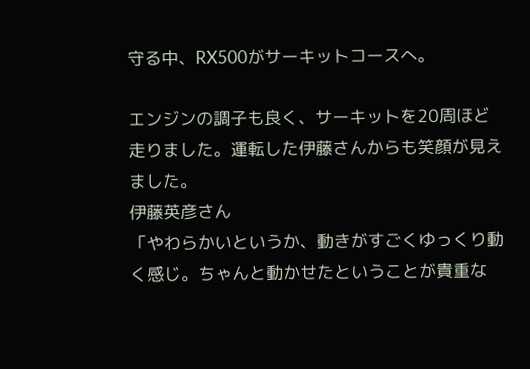守る中、RX500がサーキットコースへ。

エンジンの調子も良く、サーキットを20周ほど走りました。運転した伊藤さんからも笑顔が見えました。
伊藤英彦さん
「やわらかいというか、動きがすごくゆっくり動く感じ。ちゃんと動かせたということが貴重な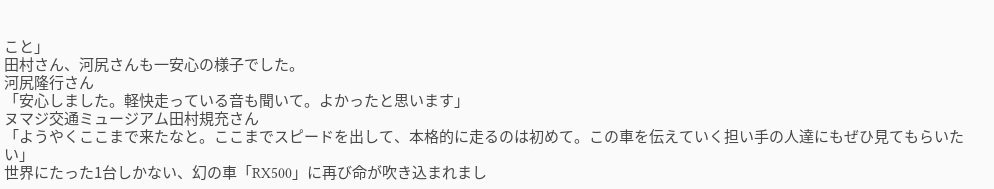こと」
田村さん、河尻さんも一安心の様子でした。
河尻隆行さん
「安心しました。軽快走っている音も聞いて。よかったと思います」
ヌマジ交通ミュージアム田村規充さん
「ようやくここまで来たなと。ここまでスピードを出して、本格的に走るのは初めて。この車を伝えていく担い手の人達にもぜひ見てもらいたい」
世界にたった1台しかない、幻の車「RX500」に再び命が吹き込まれまし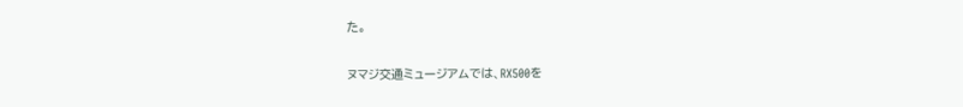た。

ヌマジ交通ミュージアムでは、RX500を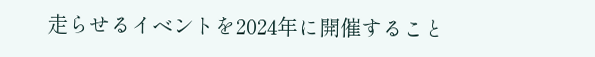走らせるイベントを2024年に開催すること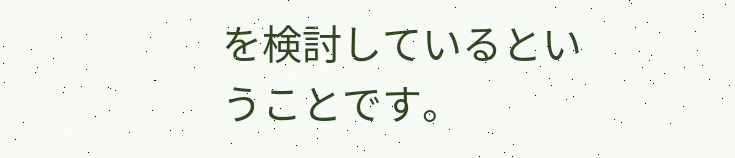を検討しているということです。